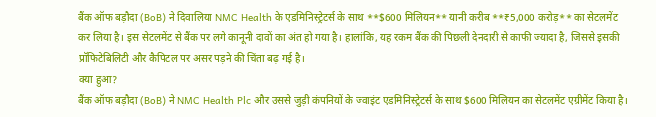बैंक ऑफ बड़ौदा (BoB) ने दिवालिया NMC Health के एडमिनिस्ट्रेटर्स के साथ **$600 मिलियन** यानी करीब **₹5,000 करोड़** का सेटलमेंट कर लिया है। इस सेटलमेंट से बैंक पर लगे कानूनी दावों का अंत हो गया है। हालांकि, यह रकम बैंक की पिछली देनदारी से काफी ज्यादा है, जिससे इसकी प्रॉफिटेबिलिटी और कैपिटल पर असर पड़ने की चिंता बढ़ गई है।
क्या हुआ?
बैंक ऑफ बड़ौदा (BoB) ने NMC Health Plc और उससे जुड़ी कंपनियों के ज्वाइंट एडमिनिस्ट्रेटर्स के साथ $600 मिलियन का सेटलमेंट एग्रीमेंट किया है।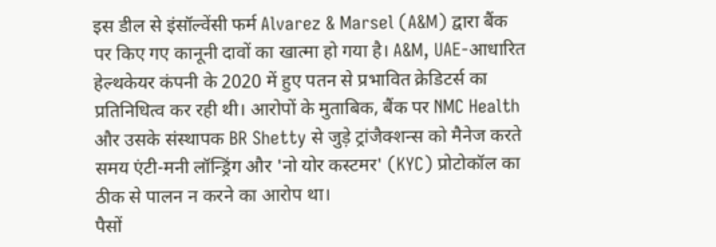इस डील से इंसॉल्वेंसी फर्म Alvarez & Marsel (A&M) द्वारा बैंक पर किए गए कानूनी दावों का खात्मा हो गया है। A&M, UAE-आधारित हेल्थकेयर कंपनी के 2020 में हुए पतन से प्रभावित क्रेडिटर्स का प्रतिनिधित्व कर रही थी। आरोपों के मुताबिक, बैंक पर NMC Health और उसके संस्थापक BR Shetty से जुड़े ट्रांजैक्शन्स को मैनेज करते समय एंटी-मनी लॉन्ड्रिंग और 'नो योर कस्टमर' (KYC) प्रोटोकॉल का ठीक से पालन न करने का आरोप था।
पैसों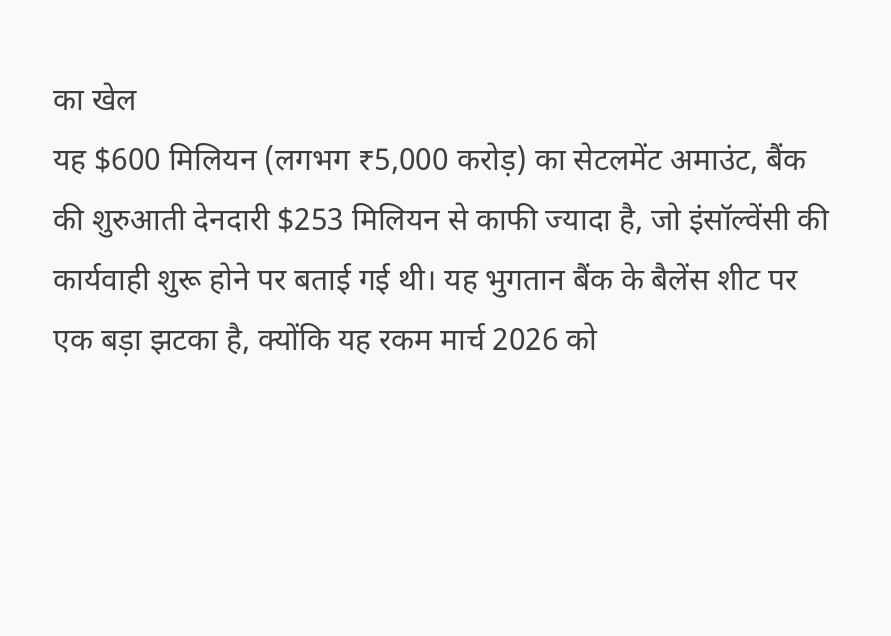का खेल
यह $600 मिलियन (लगभग ₹5,000 करोड़) का सेटलमेंट अमाउंट, बैंक की शुरुआती देनदारी $253 मिलियन से काफी ज्यादा है, जो इंसॉल्वेंसी की कार्यवाही शुरू होने पर बताई गई थी। यह भुगतान बैंक के बैलेंस शीट पर एक बड़ा झटका है, क्योंकि यह रकम मार्च 2026 को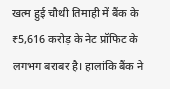खत्म हुई चौथी तिमाही में बैंक के ₹5,616 करोड़ के नेट प्रॉफिट के लगभग बराबर है। हालांकि बैंक ने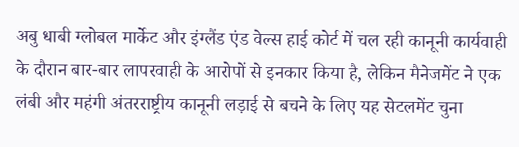अबु धाबी ग्लोबल मार्केट और इंग्लैंड एंड वेल्स हाई कोर्ट में चल रही कानूनी कार्यवाही के दौरान बार-बार लापरवाही के आरोपों से इनकार किया है, लेकिन मैनेजमेंट ने एक लंबी और महंगी अंतरराष्ट्रीय कानूनी लड़ाई से बचने के लिए यह सेटलमेंट चुना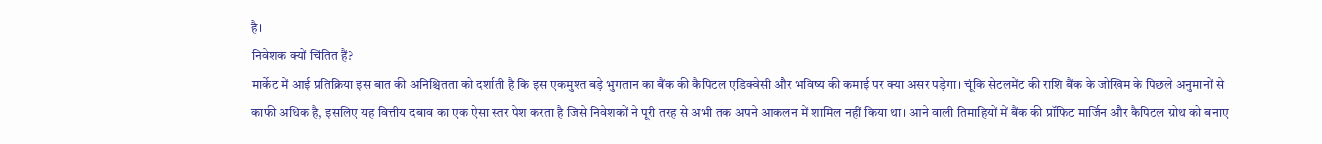है।
निवेशक क्यों चिंतित हैं?
मार्केट में आई प्रतिक्रिया इस बात की अनिश्चितता को दर्शाती है कि इस एकमुश्त बड़े भुगतान का बैंक की कैपिटल एडिक्वेसी और भविष्य की कमाई पर क्या असर पड़ेगा। चूंकि सेटलमेंट की राशि बैंक के जोखिम के पिछले अनुमानों से काफी अधिक है, इसलिए यह वित्तीय दबाव का एक ऐसा स्तर पेश करता है जिसे निवेशकों ने पूरी तरह से अभी तक अपने आकलन में शामिल नहीं किया था। आने वाली तिमाहियों में बैंक की प्रॉफिट मार्जिन और कैपिटल ग्रोथ को बनाए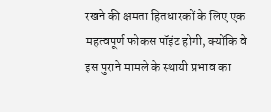रखने की क्षमता हितधारकों के लिए एक महत्वपूर्ण फोकस पॉइंट होगी, क्योंकि वे इस पुराने मामले के स्थायी प्रभाव का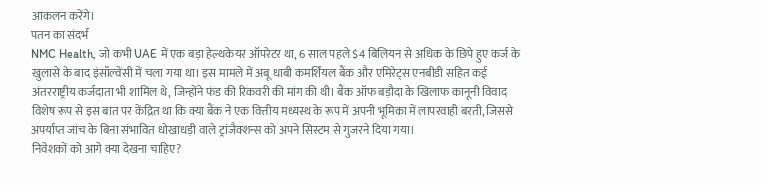आकलन करेंगे।
पतन का संदर्भ
NMC Health, जो कभी UAE में एक बड़ा हेल्थकेयर ऑपरेटर था, 6 साल पहले $4 बिलियन से अधिक के छिपे हुए कर्ज के खुलासे के बाद इंसॉल्वेंसी में चला गया था। इस मामले में अबू धाबी कमर्शियल बैंक और एमिरेट्स एनबीडी सहित कई अंतरराष्ट्रीय कर्जदाता भी शामिल थे, जिन्होंने फंड की रिकवरी की मांग की थी। बैंक ऑफ बड़ौदा के खिलाफ कानूनी विवाद विशेष रूप से इस बात पर केंद्रित था कि क्या बैंक ने एक वित्तीय मध्यस्थ के रूप में अपनी भूमिका में लापरवाही बरती, जिससे अपर्याप्त जांच के बिना संभावित धोखाधड़ी वाले ट्रांजैक्शन्स को अपने सिस्टम से गुजरने दिया गया।
निवेशकों को आगे क्या देखना चाहिए?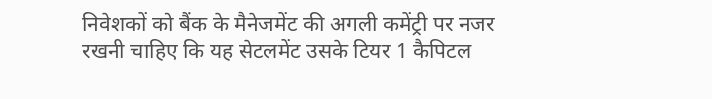निवेशकों को बैंक के मैनेजमेंट की अगली कमेंट्री पर नजर रखनी चाहिए कि यह सेटलमेंट उसके टियर 1 कैपिटल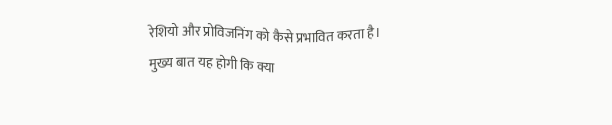रेशियो और प्रोविजनिंग को कैसे प्रभावित करता है। मुख्य बात यह होगी कि क्या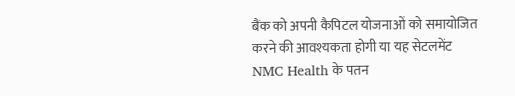बैंक को अपनी कैपिटल योजनाओं को समायोजित करने की आवश्यकता होगी या यह सेटलमेंट NMC Health के पतन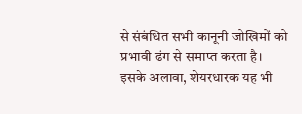से संबंधित सभी कानूनी जोखिमों को प्रभावी ढंग से समाप्त करता है। इसके अलावा, शेयरधारक यह भी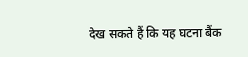देख सकते हैं कि यह घटना बैंक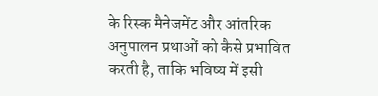के रिस्क मैनेजमेंट और आंतरिक अनुपालन प्रथाओं को कैसे प्रभावित करती है, ताकि भविष्य में इसी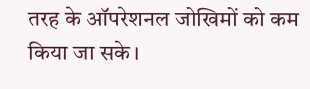तरह के ऑपरेशनल जोखिमों को कम किया जा सके।